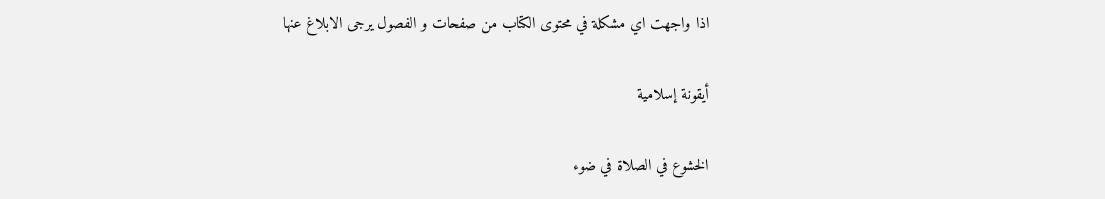اذا واجهت اي مشكلة في محتوى الكتاب من صفحات و الفصول يرجى الابلاغ عنها

أيقونة إسلامية

الخشوع في الصلاة في ضوء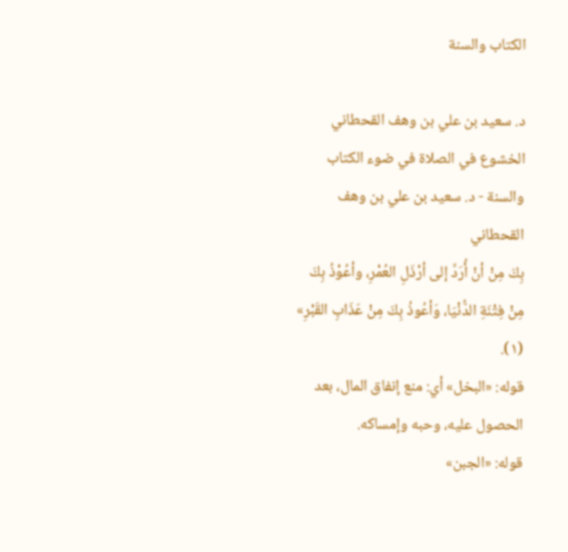الكتاب والسنة

د. سعيد بن علي بن وهف القحطاني
الخشوع في الصلاة في ضوء الكتاب والسنة - د. سعيد بن علي بن وهف القحطاني
بِكَ مِنْ أنْ أُرَدَّ إلى أرْذَلِ العُمْرِ، وأعُوْذُ بِكَ مِنْ فِتْنَةِ الدُّنْيَا، وَأعُوذُ بِكَ مِنْ عَذَابِ القَبْرِ» (١).
قوله: «البخل» أي: منع إنفاق المال، بعد الحصول عليه، وحبه وإمساكه.
قوله: «الجبن»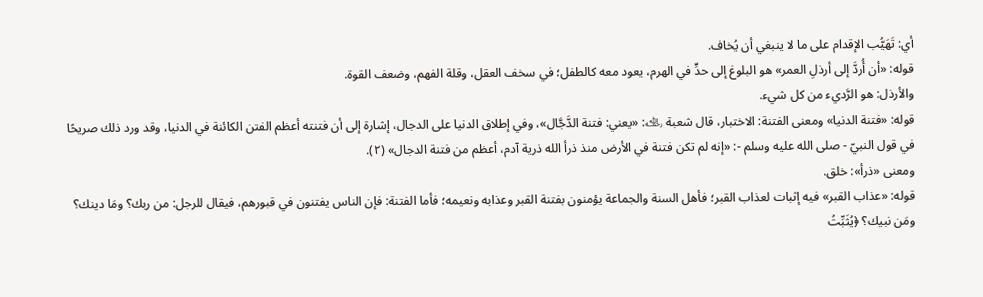أي: تَهَيُّب الإقدام على ما لا ينبغي أن يُخاف.
قوله: «أن أُردَّ إلى أرذلِ العمر» هو البلوغ إلى حدٍّ في الهرم، يعود معه كالطفل؛ في سخف العقل، وقلة الفهم، وضعف القوة.
والأرذل: هو الرَّديء من كل شيء.
قوله: «فتنة الدنيا» ومعنى الفتنة: الاختبار، قال شعبة ﵀: «يعني: فتنة الدَّجَّال»، وفي إطلاق الدنيا على الدجال، إشارة إلى أن فتنته أعظم الفتن الكائنة في الدنيا، وقد ورد ذلك صريحًا في قول النبيّ - صلى الله عليه وسلم -: «إنه لم تكن فتنة في الأرض منذ ذرأ الله ذرية آدم، أعظم من فتنة الدجال» (٢).
ومعنى «ذرأ»: خلق.
قوله: «عذاب القبر» فيه إثبات لعذاب القبر؛ فأهل السنة والجماعة يؤمنون بفتنة القبر وعذابه ونعيمه؛ فأما الفتنة: فإن الناس يفتنون في قبورهم، فيقال للرجل: من ربك؟ ومَا دينك؟ ومَن نبيك؟ ﴿يُثَبِّتُ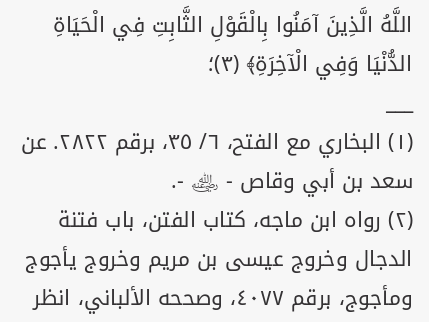اللَّهُ الَّذِينَ آمَنُوا بِالْقَوْلِ الثَّابِتِ فِي الْحَيَاةِ الدُّنْيَا وَفِي الْآخِرَةِ﴾ (٣)؛
___
(١) البخاري مع الفتح، ٦/ ٣٥، برقم ٢٨٢٢. عن سعد بن أبي وقاص - ﵁ -.
(٢) رواه ابن ماجه، كتاب الفتن، باب فتنة الدجال وخروج عيسى بن مريم وخروج يأجوج ومأجوج، برقم ٤٠٧٧، وصححه الألباني، انظر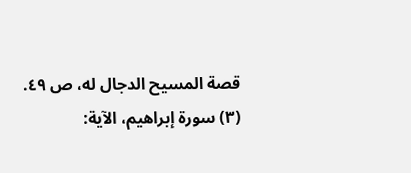قصة المسيح الدجال له، ص ٤٩.
(٣) سورة إبراهيم، الآية: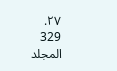٢٧.
329
المجلد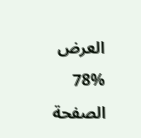العرض
78%
الصفحة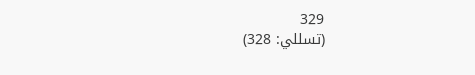329
(تسللي: 328)